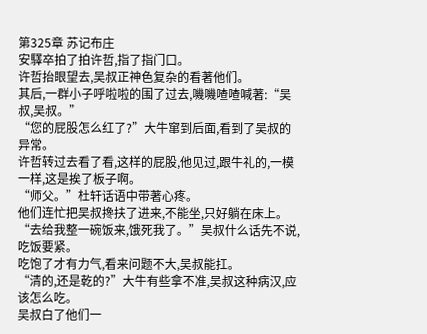第325章 苏记布庄
安驛卒拍了拍许哲,指了指门口。
许哲抬眼望去,吴叔正神色复杂的看著他们。
其后,一群小子呼啦啦的围了过去,嘰嘰喳喳喊著:“吴叔,吴叔。”
“您的屁股怎么红了?”大牛窜到后面,看到了吴叔的异常。
许哲转过去看了看,这样的屁股,他见过,跟牛礼的,一模一样,这是挨了板子啊。
“师父。”杜轩话语中带著心疼。
他们连忙把吴叔搀扶了进来,不能坐,只好躺在床上。
“去给我整一碗饭来,饿死我了。”吴叔什么话先不说,吃饭要紧。
吃饱了才有力气,看来问题不大,吴叔能扛。
“清的,还是乾的?”大牛有些拿不准,吴叔这种病汉,应该怎么吃。
吴叔白了他们一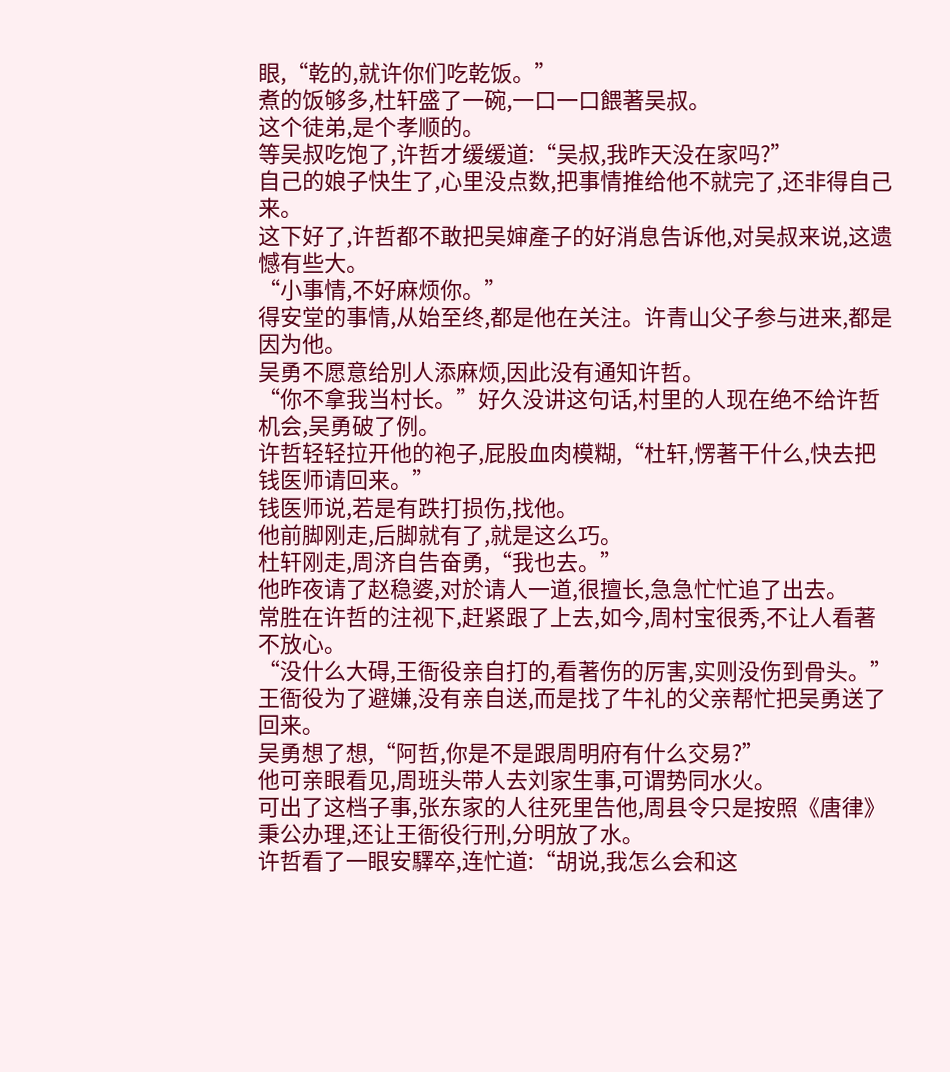眼,“乾的,就许你们吃乾饭。”
煮的饭够多,杜轩盛了一碗,一口一口餵著吴叔。
这个徒弟,是个孝顺的。
等吴叔吃饱了,许哲才缓缓道:“吴叔,我昨天没在家吗?”
自己的娘子快生了,心里没点数,把事情推给他不就完了,还非得自己来。
这下好了,许哲都不敢把吴婶產子的好消息告诉他,对吴叔来说,这遗憾有些大。
“小事情,不好麻烦你。”
得安堂的事情,从始至终,都是他在关注。许青山父子参与进来,都是因为他。
吴勇不愿意给別人添麻烦,因此没有通知许哲。
“你不拿我当村长。”好久没讲这句话,村里的人现在绝不给许哲机会,吴勇破了例。
许哲轻轻拉开他的袍子,屁股血肉模糊,“杜轩,愣著干什么,快去把钱医师请回来。”
钱医师说,若是有跌打损伤,找他。
他前脚刚走,后脚就有了,就是这么巧。
杜轩刚走,周济自告奋勇,“我也去。”
他昨夜请了赵稳婆,对於请人一道,很擅长,急急忙忙追了出去。
常胜在许哲的注视下,赶紧跟了上去,如今,周村宝很秀,不让人看著不放心。
“没什么大碍,王衙役亲自打的,看著伤的厉害,实则没伤到骨头。”
王衙役为了避嫌,没有亲自送,而是找了牛礼的父亲帮忙把吴勇送了回来。
吴勇想了想,“阿哲,你是不是跟周明府有什么交易?”
他可亲眼看见,周班头带人去刘家生事,可谓势同水火。
可出了这档子事,张东家的人往死里告他,周县令只是按照《唐律》秉公办理,还让王衙役行刑,分明放了水。
许哲看了一眼安驛卒,连忙道:“胡说,我怎么会和这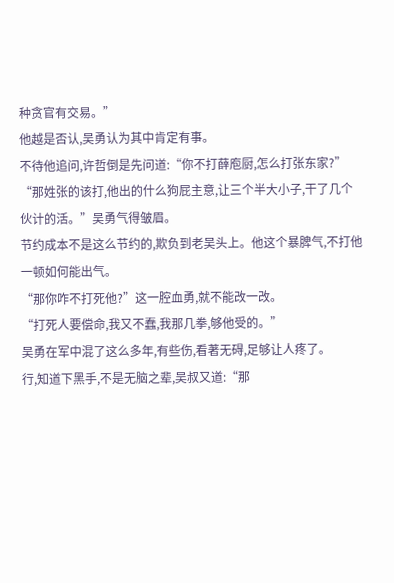种贪官有交易。”
他越是否认,吴勇认为其中肯定有事。
不待他追问,许哲倒是先问道:“你不打薛庖厨,怎么打张东家?”
“那姓张的该打,他出的什么狗屁主意,让三个半大小子,干了几个伙计的活。”吴勇气得皱眉。
节约成本不是这么节约的,欺负到老吴头上。他这个暴脾气,不打他一顿如何能出气。
“那你咋不打死他?”这一腔血勇,就不能改一改。
“打死人要偿命,我又不蠢,我那几拳,够他受的。”
吴勇在军中混了这么多年,有些伤,看著无碍,足够让人疼了。
行,知道下黑手,不是无脑之辈,吴叔又道:“那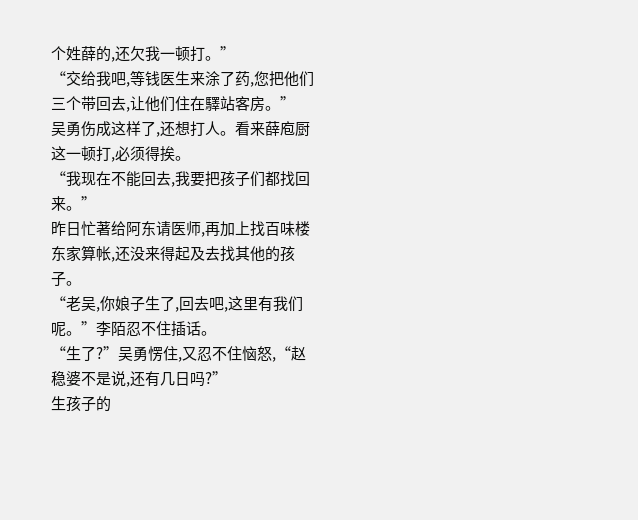个姓薛的,还欠我一顿打。”
“交给我吧,等钱医生来涂了药,您把他们三个带回去,让他们住在驛站客房。”
吴勇伤成这样了,还想打人。看来薛庖厨这一顿打,必须得挨。
“我现在不能回去,我要把孩子们都找回来。”
昨日忙著给阿东请医师,再加上找百味楼东家算帐,还没来得起及去找其他的孩子。
“老吴,你娘子生了,回去吧,这里有我们呢。”李陌忍不住插话。
“生了?”吴勇愣住,又忍不住恼怒,“赵稳婆不是说,还有几日吗?”
生孩子的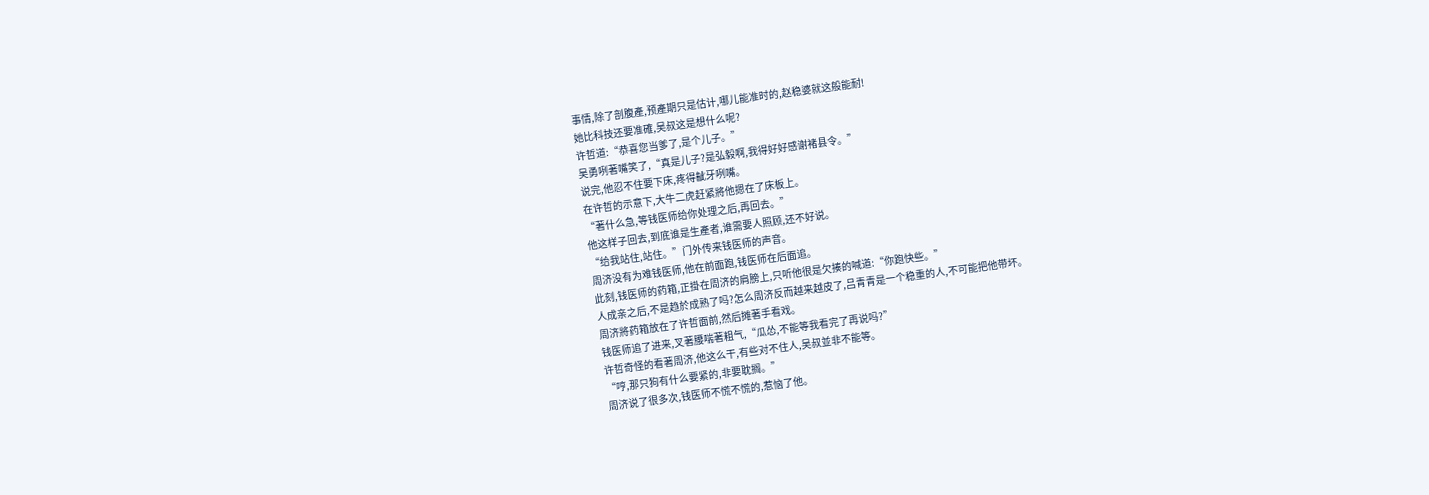事情,除了剖腹產,预產期只是估计,哪儿能准时的,赵稳婆就这般能耐!
她比科技还要准確,吴叔这是想什么呢?
许哲道:“恭喜您当爹了,是个儿子。”
吴勇咧著嘴笑了,“真是儿子?是弘毅啊,我得好好感谢褚县令。”
说完,他忍不住要下床,疼得齜牙咧嘴。
在许哲的示意下,大牛二虎赶紧將他摁在了床板上。
“著什么急,等钱医师给你处理之后,再回去。”
他这样子回去,到底谁是生產者,谁需要人照顾,还不好说。
“给我站住,站住。”门外传来钱医师的声音。
周济没有为难钱医师,他在前面跑,钱医师在后面追。
此刻,钱医师的药箱,正掛在周济的肩膀上,只听他很是欠揍的喊道:“你跑快些。”
人成亲之后,不是趋於成熟了吗?怎么周济反而越来越皮了,吕青青是一个稳重的人,不可能把他带坏。
周济將药箱放在了许哲面前,然后摊著手看戏。
钱医师追了进来,叉著腰喘著粗气,“瓜怂,不能等我看完了再说吗?”
许哲奇怪的看著周济,他这么干,有些对不住人,吴叔並非不能等。
“哼,那只狗有什么要紧的,非要耽搁。”
周济说了很多次,钱医师不慌不慌的,惹恼了他。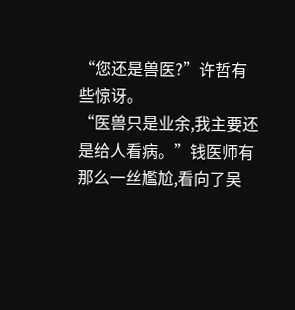“您还是兽医?”许哲有些惊讶。
“医兽只是业余,我主要还是给人看病。”钱医师有那么一丝尷尬,看向了吴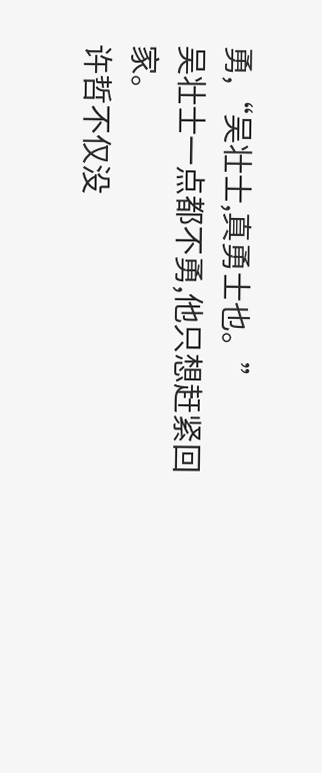勇,“吴壮士,真勇士也。”
吴壮士一点都不勇,他只想赶紧回家。
许哲不仅没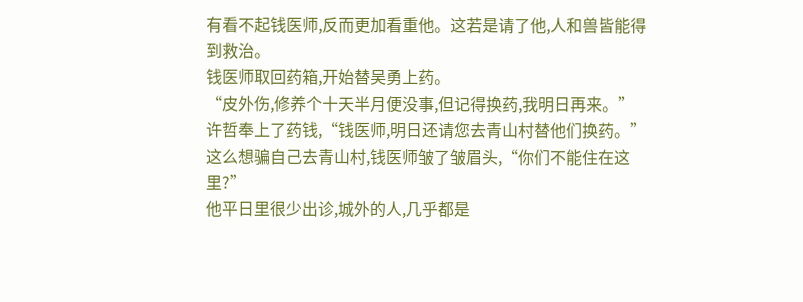有看不起钱医师,反而更加看重他。这若是请了他,人和兽皆能得到救治。
钱医师取回药箱,开始替吴勇上药。
“皮外伤,修养个十天半月便没事,但记得换药,我明日再来。”
许哲奉上了药钱,“钱医师,明日还请您去青山村替他们换药。”
这么想骗自己去青山村,钱医师皱了皱眉头,“你们不能住在这里?”
他平日里很少出诊,城外的人,几乎都是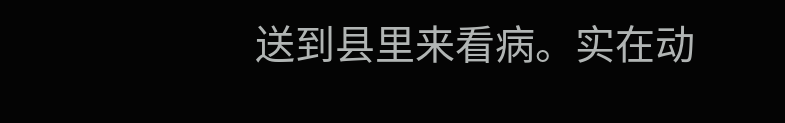送到县里来看病。实在动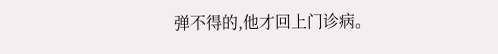弹不得的,他才回上门诊病。